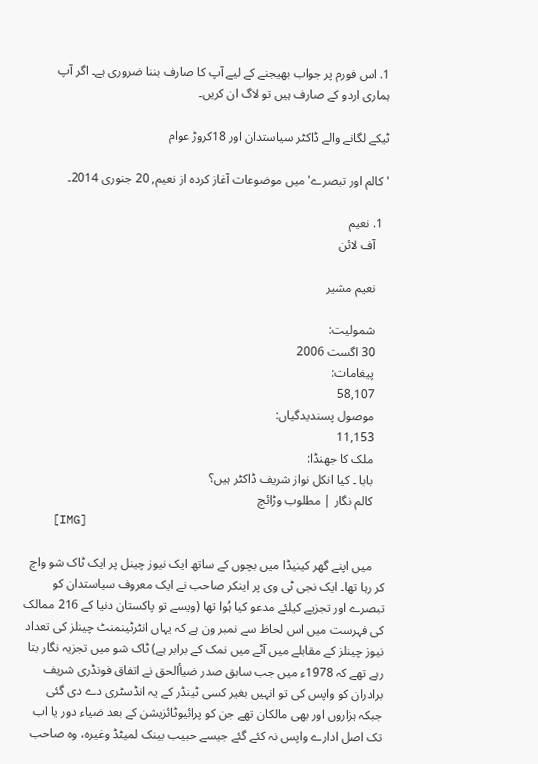1. اس فورم پر جواب بھیجنے کے لیے آپ کا صارف بننا ضروری ہے۔ اگر آپ ہماری اردو کے صارف ہیں تو لاگ ان کریں۔

ٹیکے لگانے والے ڈاکٹر سیاستدان اور 18کروڑ عوام

'کالم اور تبصرے' میں موضوعات آغاز کردہ از نعیم, 20 جنوری 2014۔

  1. نعیم
    آف لائن

    نعیم مشیر

    شمولیت:
    30 اگست 2006
    پیغامات:
    58,107
    موصول پسندیدگیاں:
    11,153
    ملک کا جھنڈا:
    بابا ۔ کیا انکل نواز شریف ڈاکٹر ہیں؟
    کالم نگار | مطلوب وڑائچ
    [IMG]

    میں اپنے گھر کینیڈا میں بچوں کے ساتھ ایک نیوز چینل پر ایک ٹاک شو واچ کر رہا تھا۔ ایک نجی ٹی وی پر اینکر صاحب نے ایک معروف سیاستدان کو تبصرے اور تجزیے کیلئے مدعو کیا ہُوا تھا (ویسے تو پاکستان دنیا کے 216 ممالک کی فہرست میں اس لحاظ سے نمبر ون ہے کہ یہاں انٹرٹینمنٹ چینلز کی تعداد نیوز چینلز کے مقابلے میں آٹے میں نمک کے برابر ہے) ٹاک شو میں تجزیہ نگار بتا رہے تھے کہ 1978ء میں جب سابق صدر ضیأالحق نے اتفاق فونڈری شریف برادران کو واپس کی تو انہیں بغیر کسی ٹینڈر کے یہ انڈسٹری دے دی گئی جبکہ ہزاروں اور بھی مالکان تھے جن کو پرائیوٹائزیشن کے بعد ضیاء دور یا اب تک اصل ادارے واپس نہ کئے گئے جیسے حبیب بینک لمیٹڈ وغیرہ، وہ صاحب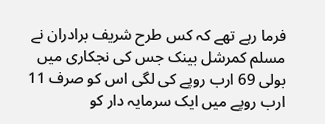فرما رہے تھے کہ کس طرح شریف برادران نے مسلم کمرشل بینک جس کی نجکاری میں بولی 69 ارب روپے کی لگی اس کو صرف 11 ارب روپے میں ایک سرمایہ دار کو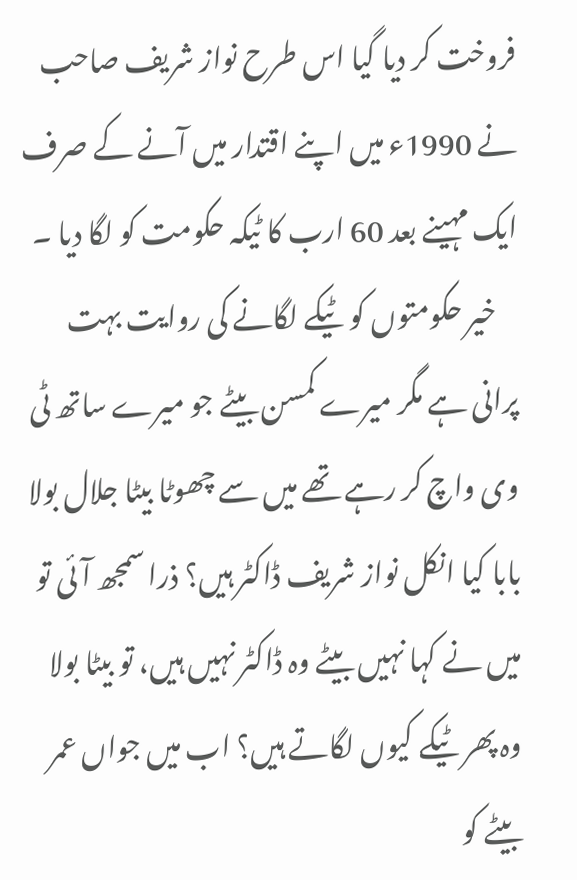فروخت کر دیا گیا اس طرح نواز شریف صاحب نے 1990ء میں اپنے اقتدار میں آنے کے صرف ایک مہینے بعد 60 ارب کا ٹیکہ حکومت کو لگا دیا ۔
    خیر حکومتوں کو ٹیکے لگانے کی روایت بہت پرانی ہے مگر میرے کمسن بیٹے جو میرے ساتھ ٹی وی واچ کر رہے تھے میں سے چھوٹا بیٹا جلال بولا بابا کیا انکل نواز شریف ڈاکٹر ہیں؟ ذرا سمجھ آئی تو میں نے کہا نہیں بیٹے وہ ڈاکٹر نہیں ہیں، تو بیٹا بولا وہ پھر ٹیکے کیوں لگاتے ہیں؟ اب میں جواں عمر بیٹے کو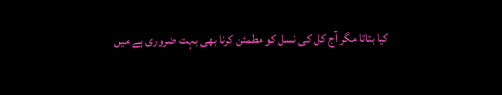کیا بتاتا مگر آج کل کی نسل کو مطمئن کرنا بھی بہت ضروری ہے میں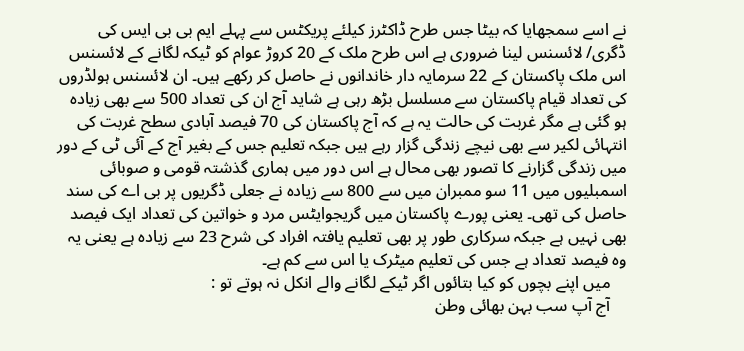نے اسے سمجھایا کہ بیٹا جس طرح ڈاکٹرز کیلئے پریکٹس سے پہلے ایم بی بی ایس کی ڈگری/ لائسنس لینا ضروری ہے اس طرح ملک کے 20 کروڑ عوام کو ٹیکہ لگانے کے لائسنس اس ملک پاکستان کے 22 سرمایہ دار خاندانوں نے حاصل کر رکھے ہیں۔ ان لائسنس ہولڈروں کی تعداد قیام پاکستان سے مسلسل بڑھ رہی ہے شاید آج ان کی تعداد 500 سے بھی زیادہ ہو گئی ہے مگر غربت کی حالت یہ ہے کہ آج پاکستان کی 70 فیصد آبادی سطح غربت کی انتہائی لکیر سے بھی نیچے زندگی گزار رہے ہیں جبکہ تعلیم جس کے بغیر آج کے آئی ٹی کے دور میں زندگی گزارنے کا تصور بھی محال ہے اس دور میں ہماری گذشتہ قومی و صوبائی اسمبلیوں میں 11 سو ممبران میں سے 800 سے زیادہ نے جعلی ڈگریوں پر بی اے کی سند حاصل کی تھی۔ یعنی پورے پاکستان میں گریجوایٹس مرد و خواتین کی تعداد ایک فیصد بھی نہیں ہے جبکہ سرکاری طور پر بھی تعلیم یافتہ افراد کی شرح 23 سے زیادہ ہے یعنی یہ وہ فیصد تعداد ہے جس کی تعلیم میٹرک یا اس سے کم ہے۔
    میں اپنے بچوں کو کیا بتائوں اگر ٹیکے لگانے والے انکل نہ ہوتے تو :
    آج آپ سب بہن بھائی وطن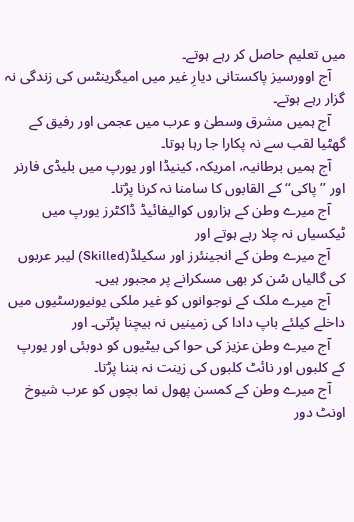میں تعلیم حاصل کر رہے ہوتے۔
    آج اوورسیز پاکستانی دیارِ غیر میں امیگرینٹس کی زندگی نہ گزار رہے ہوتے۔
    آج ہمیں مشرق وسطیٰ و عرب میں عجمی اور رفیق کے گھٹیا لقب سے نہ پکارا جا رہا ہوتا۔
    آج ہمیں برطانیہ، امریکہ، کینیڈا اور یورپ میں بلیڈی فارنر اور ’’پاکی‘‘ کے القابوں کا سامنا نہ کرنا پڑتا۔
    آج میرے وطن کے ہزاروں کوالیفائیڈ ڈاکٹرز یورپ میں ٹیکسیاں نہ چلا رہے ہوتے اور
    آج میرے وطن کے انجینئرز اور سکیلڈ(Skilled) لیبر عربوں کی گالیاں سُن کر بھی مسکرانے پر مجبور ہیں۔
    آج میرے ملک کے نوجوانوں کو غیر ملکی یونیورسٹیوں میں داخلے کیلئے باپ دادا کی زمینیں نہ بیچنا پڑتی۔ اور
    آج میرے وطن عزیز کی حوا کی بیٹیوں کو دوبئی اور یورپ کے کلبوں اور نائٹ کلبوں کی زینت نہ بننا پڑتا۔
    آج میرے وطن کے کمسن پھول نما بچوں کو عرب شیوخ اونٹ دور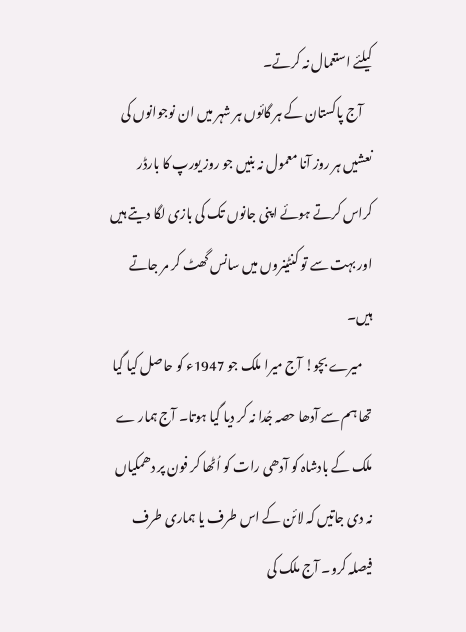کیلئے استعمال نہ کرتے۔
    آج پاکستان کے ہر گائوں ہر شہر میں ان نوجوانوں کی نعشیں ہر روز آنا معمول نہ بنیں جو روز یورپ کا بارڈر کراس کرتے ہوئے اپنی جانوں تک کی بازی لگا دیتے ہیں اور بہت سے تو کنٹینروں میں سانس گھٹ کر مر جاتے ہیں۔
    میرے بچو! آج میرا ملک جو 1947ء کو حاصل کیا گیا تھا ہم سے آدھا حصہ جُدا نہ کر دیا گیا ہوتا۔ آج ہمار ے ملک کے بادشاہ کو آدھی رات کو اُٹھا کر فون پر دھمکیاں نہ دی جاتیں کہ لائن کے اس طرف یا ہماری طرف فیصلہ کرو۔ آج ملک کی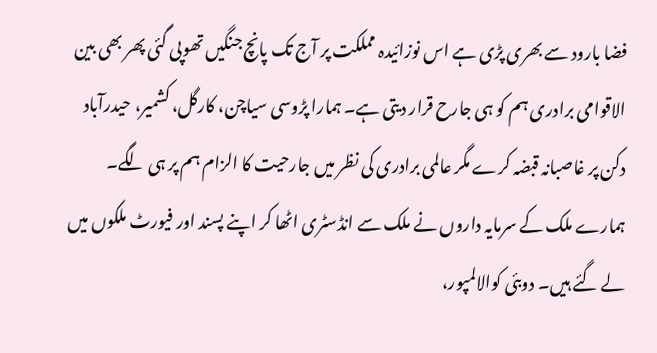فضا بارود سے بھری پڑی ہے اس نوزائیدہ مملکت پر آج تک پانچ جنگیں تھوپی گئی پھر بھی بین الاقوامی برادری ہم کو ہی جارح قرار دیتی ہے۔ ہمارا پڑوسی سیاچن، کارگل، کشمیر، حیدرآباد دکن پر غاصبانہ قبضہ کرے مگر عالمی برادری کی نظر میں جارحیت کا الزام ہم پر ہی لگے۔ ہمارے ملک کے سرمایہ داروں نے ملک سے انڈسٹری اٹھا کر اپنے پسند اور فیورٹ ملکوں میں لے گئے ہیں۔ دوبئی کوالالمپور،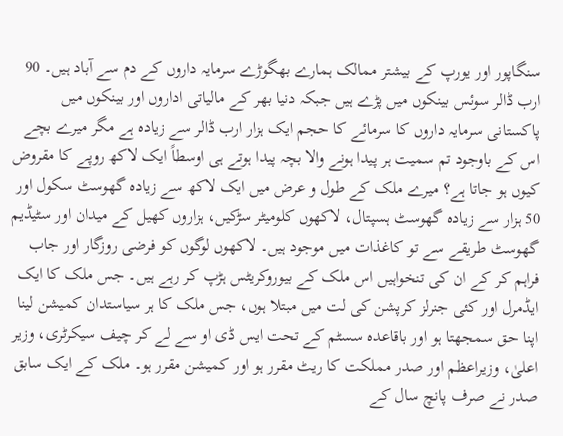سنگاپور اور یورپ کے بیشتر ممالک ہمارے بھگوڑے سرمایہ داروں کے دم سے آباد ہیں۔ 90 ارب ڈالر سوئس بینکوں میں پڑے ہیں جبکہ دنیا بھر کے مالیاتی اداروں اور بینکوں میں پاکستانی سرمایہ داروں کا سرمائے کا حجم ایک ہزار ارب ڈالر سے زیادہ ہے مگر میرے بچے اس کے باوجود تم سمیت ہر پیدا ہونے والا بچہ پیدا ہوتے ہی اوسطاً ایک لاکھ روپے کا مقروض کیوں ہو جاتا ہے؟ میرے ملک کے طول و عرض میں ایک لاکھ سے زیادہ گھوسٹ سکول اور 50 ہزار سے زیادہ گھوسٹ ہسپتال، لاکھوں کلومیٹر سڑکیں، ہزاروں کھیل کے میدان اور سٹیڈیم گھوسٹ طریقے سے تو کاغذات میں موجود ہیں۔ لاکھوں لوگوں کو فرضی روزگار اور جاب فراہم کر کے ان کی تنخواہیں اس ملک کے بیوروکریٹس ہڑپ کر رہے ہیں۔ جس ملک کا ایک ایڈمرل اور کئی جنرلز کرپشن کی لت میں مبتلا ہوں، جس ملک کا ہر سیاستدان کمیشن لینا اپنا حق سمجھتا ہو اور باقاعدہ سسٹم کے تحت ایس ڈی او سے لے کر چیف سیکرٹری، وزیر اعلیٰ، وزیراعظم اور صدر مملکت کا ریٹ مقرر ہو اور کمیشن مقرر ہو۔ ملک کے ایک سابق صدر نے صرف پانچ سال کے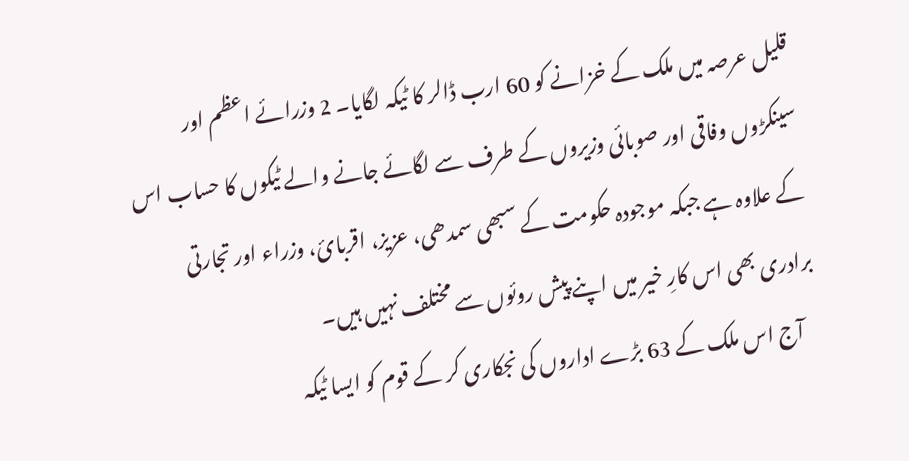قلیل عرصہ میں ملک کے خزانے کو 60 ارب ڈالر کا ٹیکہ لگایا۔ 2 وزرائے اعظم اور سینکڑوں وفاقی اور صوبائی وزیروں کے طرف سے لگائے جانے والے ٹیکوں کا حساب اس کے علاوہ ہے جبکہ موجودہ حکومت کے سبھی سمدھی، عزیز، اقربائ، وزراء اور تجارتی برادری بھی اس کارِ خیر میں اپنے پیش روئوں سے مختلف نہیں ہیں۔
    آج اس ملک کے 63 بڑے اداروں کی نجکاری کر کے قوم کو ایسا ٹیکہ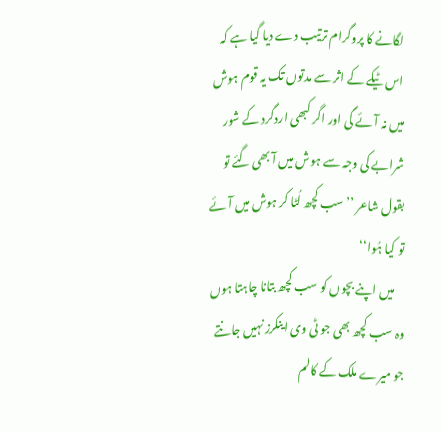لگانے کا پروگرام ترتیب دے دیا گیا ہے کہ اس ٹیکے کے اثر سے مدتوں تک یہ قوم ہوش میں نہ آئے گی اور اگر کبھی اردگرد کے شور شرابے کی وجہ سے ہوش میں آ بھی گئے تو بقول شاعر ’’سب کچھ لُٹا کر ہوش میں آئے تو کیا ہُوا‘‘
    میں اپنے بچوں کو سب کچھ بتانا چاہتا ہوں وہ سب کچھ بھی جو ٹی وی اینکرز نہیں جانتے جو میرے ملک کے کالم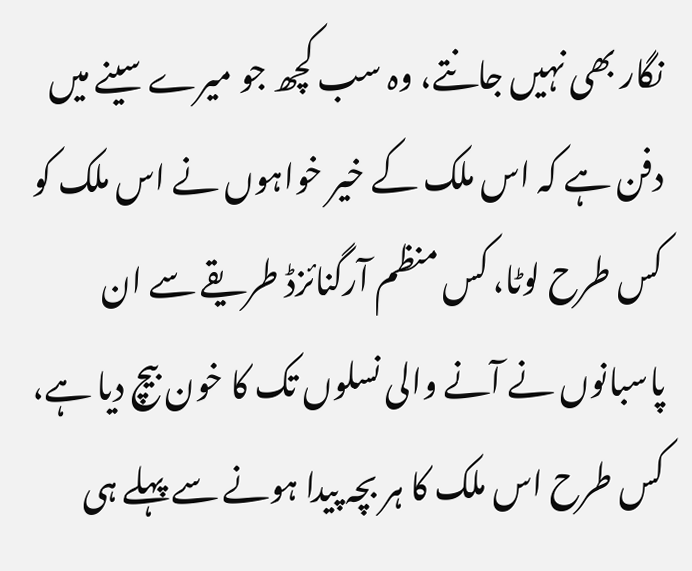نگار بھی نہیں جانتے، وہ سب کچھ جو میرے سینے میں دفن ہے کہ اس ملک کے خیر خواہوں نے اس ملک کو کس طرح لوٹا، کس منظم آرگنائزڈ طریقے سے ان پاسبانوں نے آنے والی نسلوں تک کا خون بیچ دیا ہے، کس طرح اس ملک کا ہر بچہ پیدا ہونے سے پہلے ہی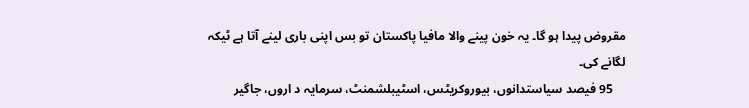مقروض پیدا ہو گا۔ یہ خون پینے والا مافیا پاکستان تو بس اپنی باری لینے آتا ہے ٹیکہ لگانے کی۔
    95 فیصد سیاستدانوں، بیوروکریٹس، اسٹیبلشمنٹ، سرمایہ د اروں، جاگیر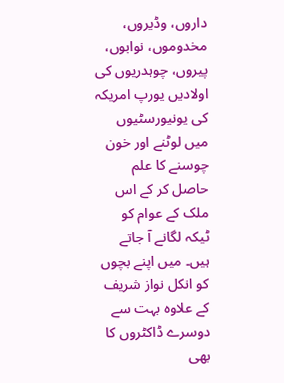داروں، وڈیروں، مخدوموں، نوابوں، پیروں، چوہدریوں کی اولادیں یورپ امریکہ کی یونیورسٹیوں میں لوٹنے اور خون چوسنے کا علم حاصل کر کے اس ملک کے عوام کو ٹیکہ لگانے آ جاتے ہیں۔ میں اپنے بچوں کو انکل نواز شریف کے علاوہ بہت سے دوسرے ڈاکٹروں کا بھی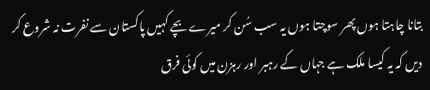بتانا چاہتا ہوں پھر سوچتا ہوں یہ سب سُن کر میرے بچے کہیں پاکستان سے نفرت نہ شروع کر دیں کہ یہ کیسا ملک ہے جہاں کے رہبر اور رہزن میں کوئی فرق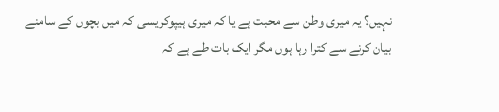نہیں؟ یہ میری وطن سے محبت ہے یا کہ میری ہیپوکریسی کہ میں بچوں کے سامنے بیان کرنے سے کترا رہا ہوں مگر ایک بات طے ہے کہ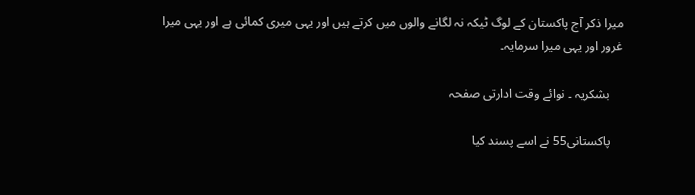میرا ذکر آج پاکستان کے لوگ ٹیکہ نہ لگانے والوں میں کرتے ہیں اور یہی میری کمائی ہے اور یہی میرا غرور اور یہی میرا سرمایہ۔

    بشکریہ ۔ نوائے وقت ادارتی صفحہ

    پاکستانی55 نے اسے پسند کیا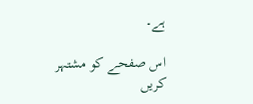ہے۔

اس صفحے کو مشتہر کریں